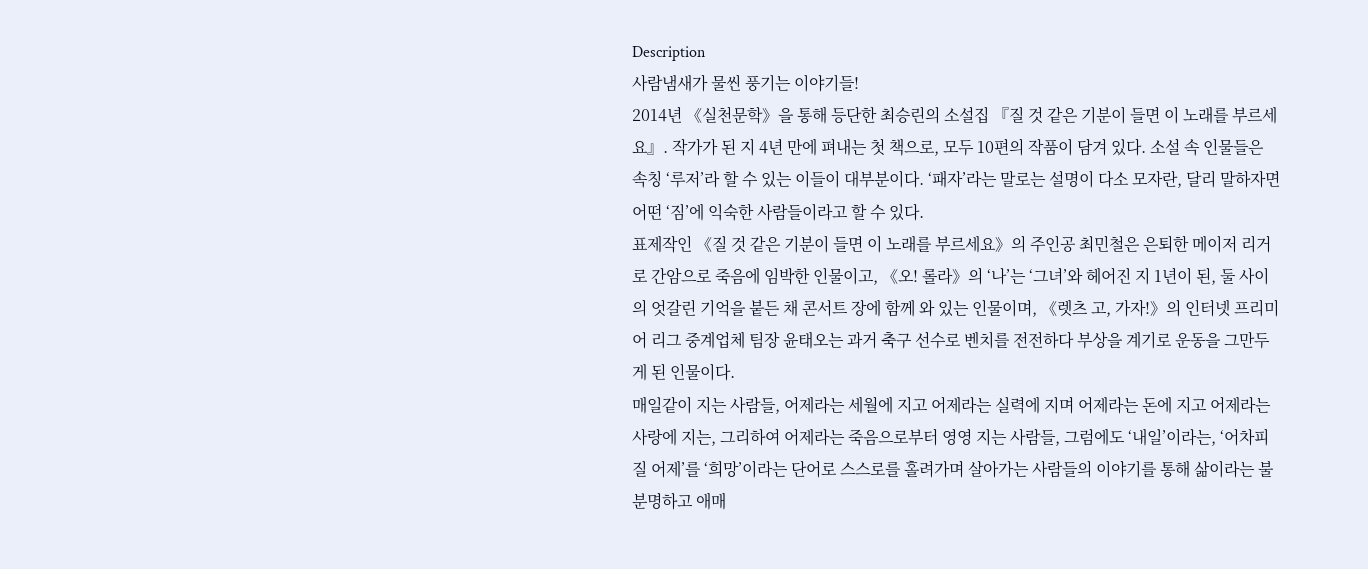Description
사람냄새가 물씬 풍기는 이야기들!
2014년 《실천문학》을 통해 등단한 최승린의 소설집 『질 것 같은 기분이 들면 이 노래를 부르세요』. 작가가 된 지 4년 만에 펴내는 첫 책으로, 모두 10편의 작품이 담겨 있다. 소설 속 인물들은 속칭 ‘루저’라 할 수 있는 이들이 대부분이다. ‘패자’라는 말로는 설명이 다소 모자란, 달리 말하자면 어떤 ‘짐’에 익숙한 사람들이라고 할 수 있다.
표제작인 《질 것 같은 기분이 들면 이 노래를 부르세요》의 주인공 최민철은 은퇴한 메이저 리거로 간암으로 죽음에 임박한 인물이고, 《오! 롤라》의 ‘나’는 ‘그녀’와 헤어진 지 1년이 된, 둘 사이의 엇갈린 기억을 붙든 채 콘서트 장에 함께 와 있는 인물이며, 《렛츠 고, 가자!》의 인터넷 프리미어 리그 중계업체 팀장 윤태오는 과거 축구 선수로 벤치를 전전하다 부상을 계기로 운동을 그만두게 된 인물이다.
매일같이 지는 사람들, 어제라는 세월에 지고 어제라는 실력에 지며 어제라는 돈에 지고 어제라는 사랑에 지는, 그리하여 어제라는 죽음으로부터 영영 지는 사람들, 그럼에도 ‘내일’이라는, ‘어차피 질 어제’를 ‘희망’이라는 단어로 스스로를 홀려가며 살아가는 사람들의 이야기를 통해 삶이라는 불분명하고 애매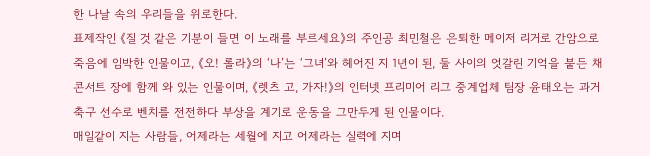한 나날 속의 우리들을 위로한다.
표제작인 《질 것 같은 기분이 들면 이 노래를 부르세요》의 주인공 최민철은 은퇴한 메이저 리거로 간암으로 죽음에 임박한 인물이고, 《오! 롤라》의 ‘나’는 ‘그녀’와 헤어진 지 1년이 된, 둘 사이의 엇갈린 기억을 붙든 채 콘서트 장에 함께 와 있는 인물이며, 《렛츠 고, 가자!》의 인터넷 프리미어 리그 중계업체 팀장 윤태오는 과거 축구 선수로 벤치를 전전하다 부상을 계기로 운동을 그만두게 된 인물이다.
매일같이 지는 사람들, 어제라는 세월에 지고 어제라는 실력에 지며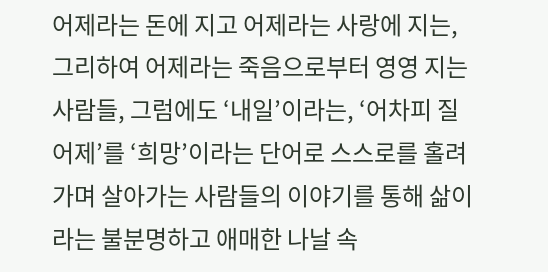어제라는 돈에 지고 어제라는 사랑에 지는, 그리하여 어제라는 죽음으로부터 영영 지는 사람들, 그럼에도 ‘내일’이라는, ‘어차피 질 어제’를 ‘희망’이라는 단어로 스스로를 홀려가며 살아가는 사람들의 이야기를 통해 삶이라는 불분명하고 애매한 나날 속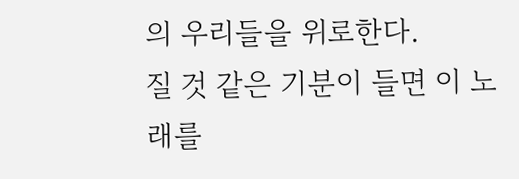의 우리들을 위로한다.
질 것 같은 기분이 들면 이 노래를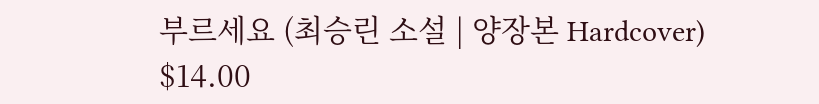부르세요 (최승린 소설 | 양장본 Hardcover)
$14.00